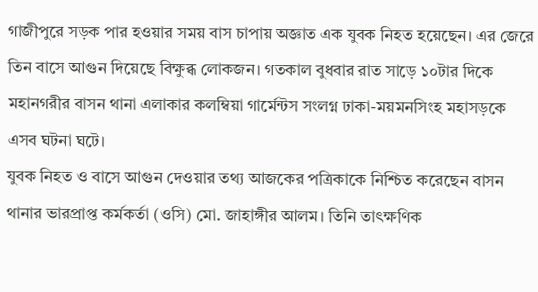গাজীপুরে সড়ক পার হওয়ার সময় বাস চাপায় অজ্ঞাত এক যুবক নিহত হয়েছেন। এর জেরে তিন বাসে আগুন দিয়েছে বিক্ষুব্ধ লোকজন। গতকাল বুধবার রাত সাড়ে ১০টার দিকে মহানগরীর বাসন থানা এলাকার কলম্বিয়া গার্মেন্টস সংলগ্ন ঢাকা-ময়মনসিংহ মহাসড়কে এসব ঘটনা ঘটে।
যুবক নিহত ও বাসে আগুন দেওয়ার তথ্য আজকের পত্রিকাকে নিশ্চিত করেছেন বাসন থানার ভারপ্রাপ্ত কর্মকর্তা (ওসি) মো. জাহাঙ্গীর আলম। তিনি তাৎক্ষণিক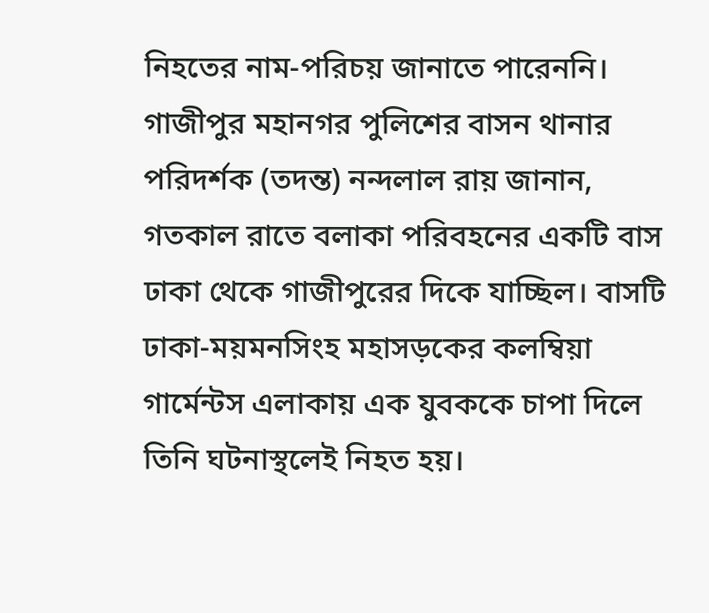নিহতের নাম-পরিচয় জানাতে পারেননি।
গাজীপুর মহানগর পুলিশের বাসন থানার পরিদর্শক (তদন্ত) নন্দলাল রায় জানান, গতকাল রাতে বলাকা পরিবহনের একটি বাস ঢাকা থেকে গাজীপুরের দিকে যাচ্ছিল। বাসটি ঢাকা-ময়মনসিংহ মহাসড়কের কলম্বিয়া গার্মেন্টস এলাকায় এক যুবককে চাপা দিলে তিনি ঘটনাস্থলেই নিহত হয়।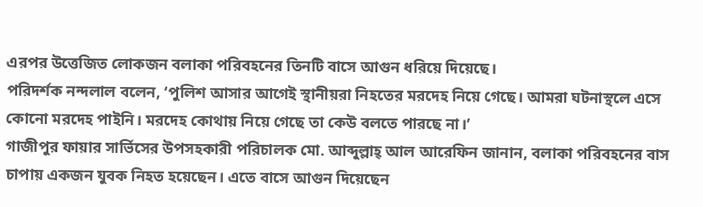এরপর উত্তেজিত লোকজন বলাকা পরিবহনের তিনটি বাসে আগুন ধরিয়ে দিয়েছে।
পরিদর্শক নন্দলাল বলেন, ‘পুলিশ আসার আগেই স্থানীয়রা নিহতের মরদেহ নিয়ে গেছে। আমরা ঘটনাস্থলে এসে কোনো মরদেহ পাইনি। মরদেহ কোথায় নিয়ে গেছে তা কেউ বলতে পারছে না।’
গাজীপুর ফায়ার সার্ভিসের উপসহকারী পরিচালক মো. আব্দুল্লাহ্ আল আরেফিন জানান, বলাকা পরিবহনের বাস চাপায় একজন যুবক নিহত হয়েছেন। এতে বাসে আগুন দিয়েছেন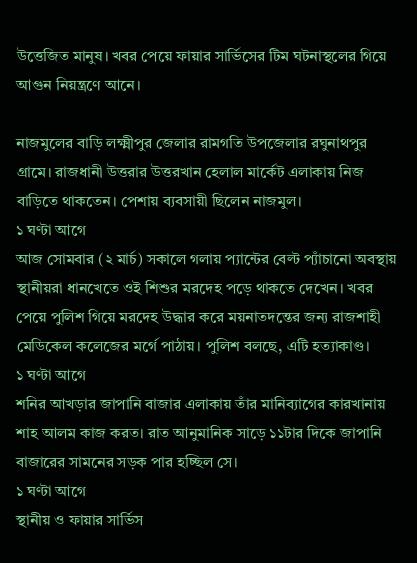উত্তেজিত মানুষ। খবর পেয়ে ফায়ার সার্ভিসের টিম ঘটনাস্থলের গিয়ে আগুন নিয়ন্ত্রণে আনে।

নাজমুলের বাড়ি লক্ষ্মীপুর জেলার রামগতি উপজেলার রঘুনাথপুর গ্রামে। রাজধানী উত্তরার উত্তরখান হেলাল মার্কেট এলাকায় নিজ বাড়িতে থাকতেন। পেশায় ব্যবসায়ী ছিলেন নাজমুল।
১ ঘণ্টা আগে
আজ সোমবার (২ মার্চ) সকালে গলায় প্যান্টের বেল্ট প্যাঁচানো অবস্থায় স্থানীয়রা ধানখেতে ওই শিশুর মরদেহ পড়ে থাকতে দেখেন। খবর পেয়ে পুলিশ গিয়ে মরদেহ উদ্ধার করে ময়নাতদন্তের জন্য রাজশাহী মেডিকেল কলেজের মর্গে পাঠায়। পুলিশ বলছে, এটি হত্যাকাণ্ড।
১ ঘণ্টা আগে
শনির আখড়ার জাপানি বাজার এলাকায় তাঁর মানিব্যাগের কারখানায় শাহ আলম কাজ করত। রাত আনুমানিক সাড়ে ১১টার দিকে জাপানি বাজারের সামনের সড়ক পার হচ্ছিল সে।
১ ঘণ্টা আগে
স্থানীয় ও ফায়ার সার্ভিস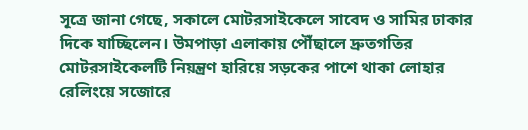সূত্রে জানা গেছে, সকালে মোটরসাইকেলে সাবেদ ও সামির ঢাকার দিকে যাচ্ছিলেন। উমপাড়া এলাকায় পৌঁছালে দ্রুতগতির মোটরসাইকেলটি নিয়ন্ত্রণ হারিয়ে সড়কের পাশে থাকা লোহার রেলিংয়ে সজোরে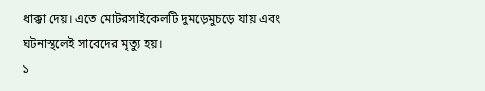ধাক্কা দেয়। এতে মোটরসাইকেলটি দুমড়েমুচড়ে যায় এবং ঘটনাস্থলেই সাবেদের মৃত্যু হয়।
১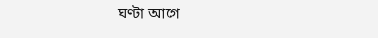ঘণ্টা আগে